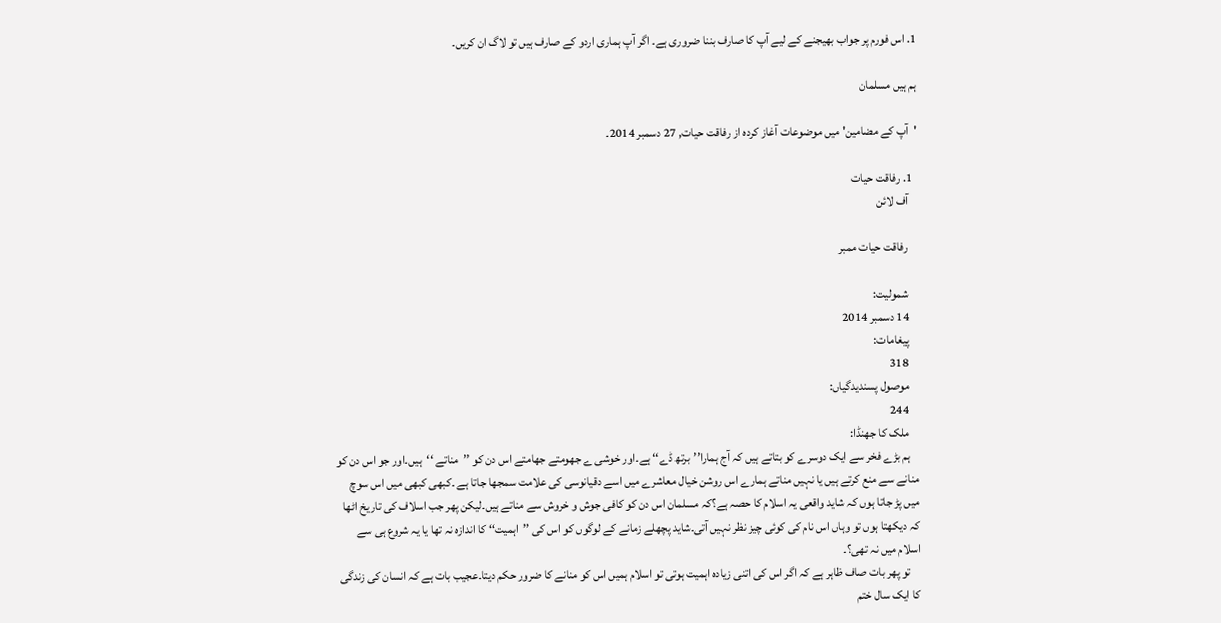1. اس فورم پر جواب بھیجنے کے لیے آپ کا صارف بننا ضروری ہے۔ اگر آپ ہماری اردو کے صارف ہیں تو لاگ ان کریں۔

ہم ہیں مسلمان

'آپ کے مضامین' میں موضوعات آغاز کردہ از رفاقت حیات, 27 دسمبر 2014۔

  1. رفاقت حیات
    آف لائن

    رفاقت حیات ممبر

    شمولیت:
    14 دسمبر 2014
    پیغامات:
    318
    موصول پسندیدگیاں:
    244
    ملک کا جھنڈا:
    ہم بڑے فخر سے ایک دوسرے کو بتاتے ہیں کہ آج ہمارا’’برتھ ڈے‘‘ ہے۔اور خوشی ے جھومتے جھامتے اس دن کو ’’مناتے ‘‘ہیں۔اور جو اس دن کو منانے سے منع کرتے ہیں یا نہیں مناتے ہمارے اس روشن خیال معاشرے میں اسے دقیانوسی کی علامت سمجھا جاتا ہے ۔کبھی کبھی میں اس سوچ میں پڑ جاتا ہوں کہ شاید واقعی یہ اسلام کا حصہ ہے؟کہ مسلمان اس دن کو کافی جوش و خروش سے مناتے ہیں۔لیکن پھر جب اسلاف کی تاریخ اٹھا کہ دیکھتا ہوں تو وہاں اس نام کی کوئی چیز نظر نہیں آتی۔شاید پچھلے زمانے کے لوگوں کو اس کی ’’اہمیت‘‘ کا اندازہ نہ تھا یا یہ شروع ہی سے اسلام میں نہ تھی؟۔
    تو پھر بات صاف ظاہر ہے کہ اگر اس کی اتنی زیادہ اہمیت ہوتی تو اسلام ہمیں اس کو منانے کا ضرور حکم دیتا۔عجیب بات ہے کہ انسان کی زندگی کا ایک سال ختم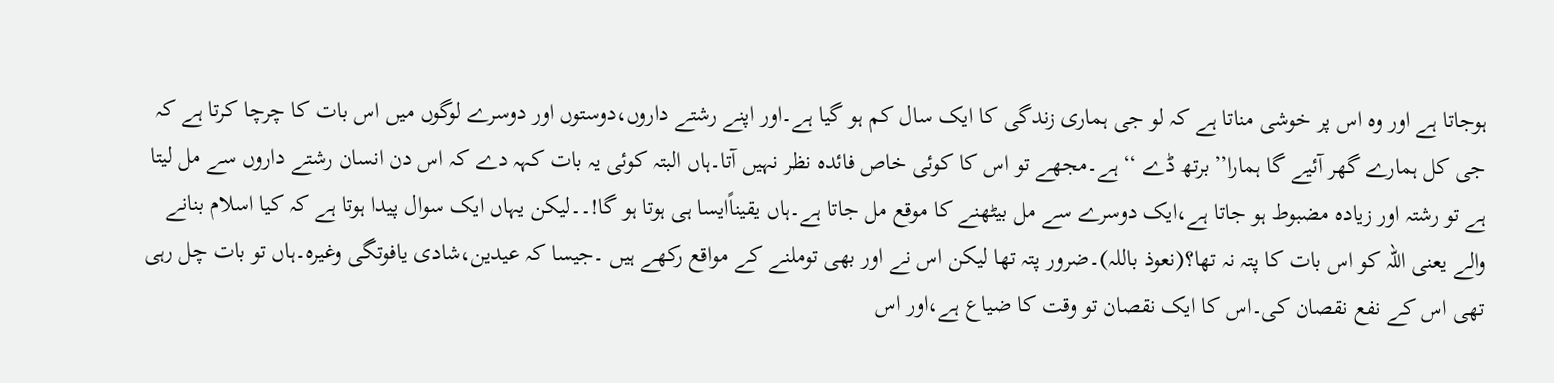ہوجاتا ہے اور وہ اس پر خوشی مناتا ہے کہ لو جی ہماری زندگی کا ایک سال کم ہو گیا ہے۔اور اپنے رشتے داروں،دوستوں اور دوسرے لوگوں میں اس بات کا چرچا کرتا ہے کہ جی کل ہمارے گھر آئیے گا ہمارا’’برتھ ڈے ‘‘ہے۔مجھے تو اس کا کوئی خاص فائدہ نظر نہیں آتا۔ہاں البتہ کوئی یہ بات کہہ دے کہ اس دن انسان رشتے داروں سے مل لیتا ہے تو رشتہ اور زیادہ مضبوط ہو جاتا ہے،ایک دوسرے سے مل بیٹھنے کا موقع مل جاتا ہے۔ہاں یقیناًایسا ہی ہوتا ہو گا!۔۔لیکن یہاں ایک سوال پیدا ہوتا ہے کہ کیا اسلام بنانے والے یعنی اللہ کو اس بات کا پتہ نہ تھا؟(نعوذ باللہ)۔ضرور پتہ تھا لیکن اس نے اور بھی توملنے کے مواقع رکھے ہیں ۔جیسا کہ عیدین،شادی یافوتگی وغیرہ۔ہاں تو بات چل رہی تھی اس کے نفع نقصان کی۔اس کا ایک نقصان تو وقت کا ضیاع ہے،اور اس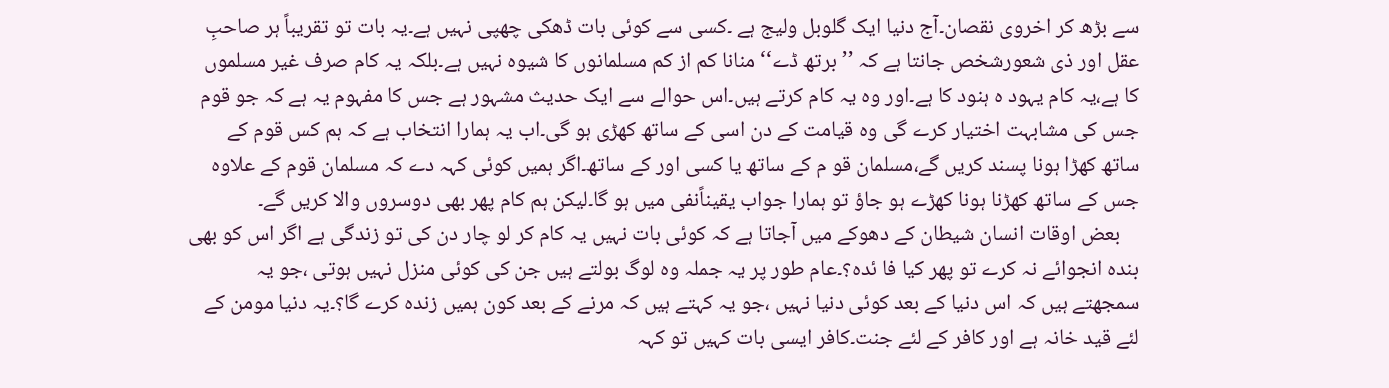سے بڑھ کر اخروی نقصان۔آج دنیا ایک گلوبل ولیج ہے ۔کسی سے کوئی بات ڈھکی چھپی نہیں ہے۔یہ بات تو تقریباً ہر صاحبِ عقل اور ذی شعورشخص جانتا ہے کہ ’’برتھ ڈے‘‘ منانا کم از کم مسلمانوں کا شیوہ نہیں ہے۔بلکہ یہ کام صرف غیر مسلموں کا ہے،یہ کام یہود ہ ہنود کا ہے۔اور وہ یہ کام کرتے ہیں۔اس حوالے سے ایک حدیث مشہور ہے جس کا مفہوم یہ ہے کہ جو قوم جس کی مشابہت اختیار کرے گی وہ قیامت کے دن اسی کے ساتھ کھڑی ہو گی۔اب یہ ہمارا انتخاب ہے کہ ہم کس قوم کے ساتھ کھڑا ہونا پسند کریں گے،مسلمان قو م کے ساتھ یا کسی اور کے ساتھ۔اگر ہمیں کوئی کہہ دے کہ مسلمان قوم کے علاوہ جس کے ساتھ کھڑنا ہونا کھڑے ہو جاؤ تو ہمارا جواب یقیناًنفی میں ہو گا۔لیکن ہم کام پھر بھی دوسروں والا کریں گے۔
    بعض اوقات انسان شیطان کے دھوکے میں آجاتا ہے کہ کوئی بات نہیں یہ کام کر لو چار دن کی تو زندگی ہے اگر اس کو بھی بندہ انجوائے نہ کرے تو پھر کیا فا ئدہ؟۔عام طور پر یہ جملہ وہ لوگ بولتے ہیں جن کی کوئی منزل نہیں ہوتی ،جو یہ سمجھتے ہیں کہ اس دنیا کے بعد کوئی دنیا نہیں ،جو یہ کہتے ہیں کہ مرنے کے بعد کون ہمیں زندہ کرے گا؟۔یہ دنیا مومن کے لئے قید خانہ ہے اور کافر کے لئے جنت۔کافر ایسی بات کہیں تو کہہ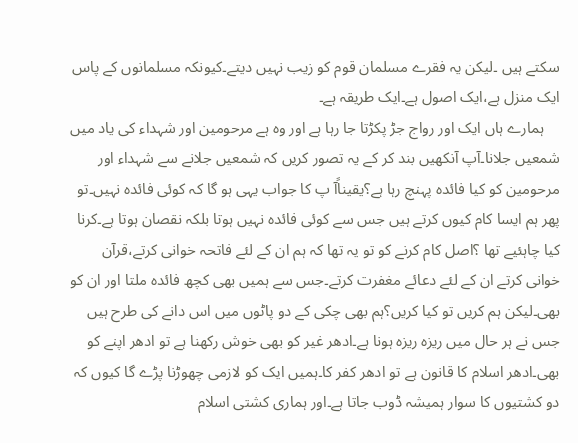سکتے ہیں ۔لیکن یہ فقرے مسلمان قوم کو زیب نہیں دیتے۔کیونکہ مسلمانوں کے پاس ایک منزل ہے،ایک اصول ہے۔ایک طریقہ ہے۔
    ہمارے ہاں ایک اور رواج جڑ پکڑتا جا رہا ہے اور وہ ہے مرحومین اور شہداء کی یاد میں شمعیں جلانا۔آپ آنکھیں بند کر کے یہ تصور کریں کہ شمعیں جلانے سے شہداء اور مرحومین کو کیا فائدہ پہنچ رہا ہے؟یقیناًآ پ کا جواب یہی ہو گا کہ کوئی فائدہ نہیں۔تو پھر ہم ایسا کام کیوں کرتے ہیں جس سے کوئی فائدہ نہیں ہوتا بلکہ نقصان ہوتا ہے۔کرنا کیا چاہئیے تھا ؟اصل کام کرنے کو تو یہ تھا کہ ہم ان کے لئے فاتحہ خوانی کرتے،قرآن خوانی کرتے ان کے لئے دعائے مغفرت کرتے۔جس سے ہمیں بھی کچھ فائدہ ملتا اور ان کو بھی۔لیکن ہم کریں تو کیا کریں؟ہم بھی چکی کے دو پاٹوں میں اس دانے کی طرح ہیں جس نے ہر حال میں ریزہ ریزہ ہونا ہے۔ادھر غیر کو بھی خوش رکھنا ہے تو ادھر اپنے کو بھی۔ادھر اسلام کا قانون ہے تو ادھر کفر کا۔ہمیں ایک کو لازمی چھوڑنا پڑے گا کیوں کہ دو کشتیوں کا سوار ہمیشہ ڈوب جاتا ہے۔اور ہماری کشتی اسلام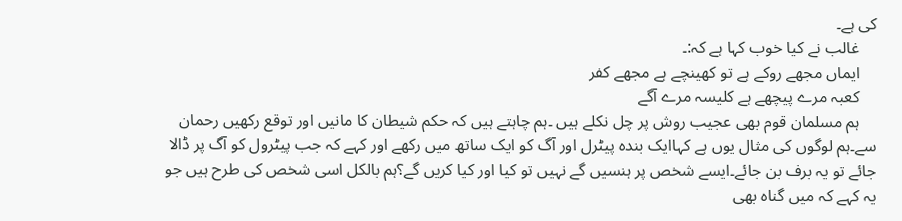کی ہے۔
    غالب نے کیا خوب کہا ہے کہ:۔
    ایماں مجھے روکے ہے تو کھینچے ہے مجھے کفر
    کعبہ مرے پیچھے ہے کلیسہ مرے آگے
    ہم مسلمان قوم بھی عجیب روش پر چل نکلے ہیں ۔ہم چاہتے ہیں کہ حکم شیطان کا مانیں اور توقع رکھیں رحمان سے۔ہم لوگوں کی مثال یوں ہے کہاایک بندہ پیٹرل اور آگ کو ایک ساتھ میں رکھے اور کہے کہ جب پیٹرول کو آگ پر ڈالا جائے تو یہ برف بن جائے۔ایسے شخص پر ہنسیں گے نہیں تو کیا اور کیا کریں گے؟ہم بالکل اسی شخص کی طرح ہیں جو یہ کہے کہ میں گناہ بھی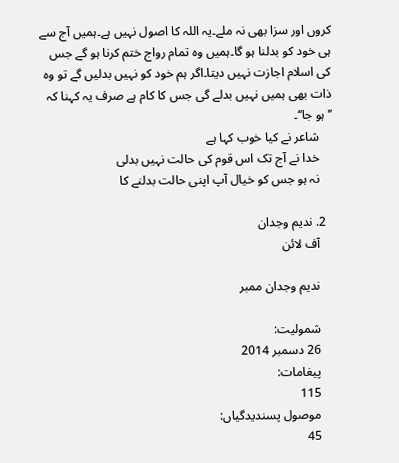کروں اور سزا بھی نہ ملے۔یہ اللہ کا اصول نہیں ہے۔ہمیں آج سے ہی خود کو بدلنا ہو گا۔ہمیں وہ تمام رواج ختم کرنا ہو گے جس کی اسلام اجازت نہیں دیتا۔اگر ہم خود کو نہیں بدلیں گے تو وہ ذات بھی ہمیں نہیں بدلے گی جس کا کام ہے صرف یہ کہنا کہ ’’ہو جا‘‘۔
    شاعر نے کیا خوب کہا ہے
    خدا نے آج تک اس قوم کی حالت نہیں بدلی
    نہ ہو جس کو خیال آپ اپنی حالت بدلنے کا

  2. ندیم وجدان
    آف لائن

    ندیم وجدان ممبر

    شمولیت:
    26 دسمبر 2014
    پیغامات:
    115
    موصول پسندیدگیاں:
    45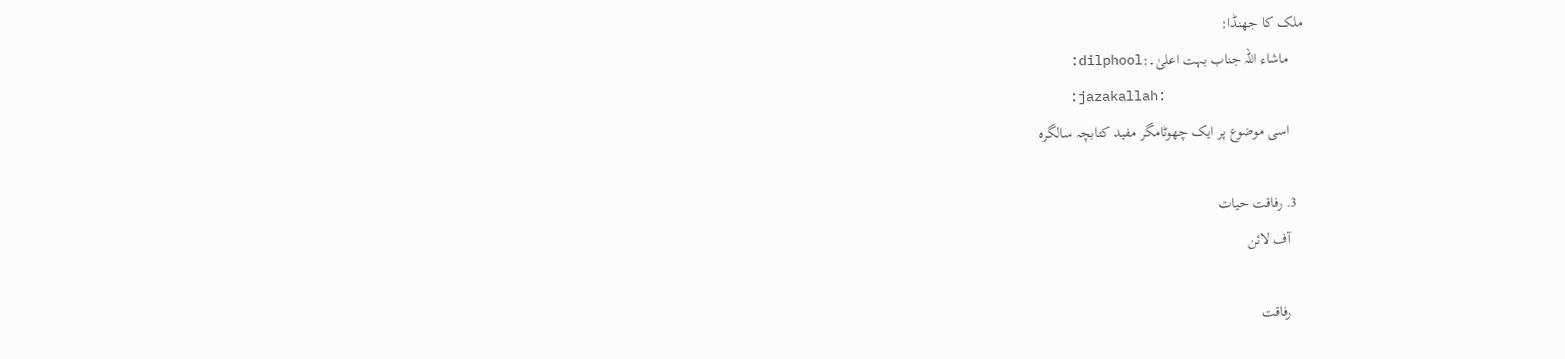ملک کا جھنڈا:
    ماشاء اللہ جناب بہت اعلیٰ۔:dilphool:
    :jazakallah:
    اسی موضوع پر ایک چھوٹامگر مفید کتابچہ سالگرہ

  3. رفاقت حیات
    آف لائن

    رفاقت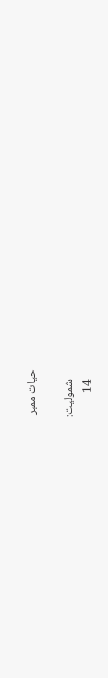حیات ممبر

    شمولیت:
    14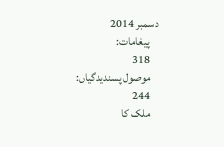دسمبر 2014
    پیغامات:
    318
    موصول پسندیدگیاں:
    244
    ملک کا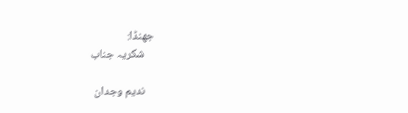جھنڈا:
    شکریہ جناب

    ندیم وجدان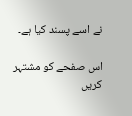نے اسے پسند کیا ہے۔

اس صفحے کو مشتہر کریں